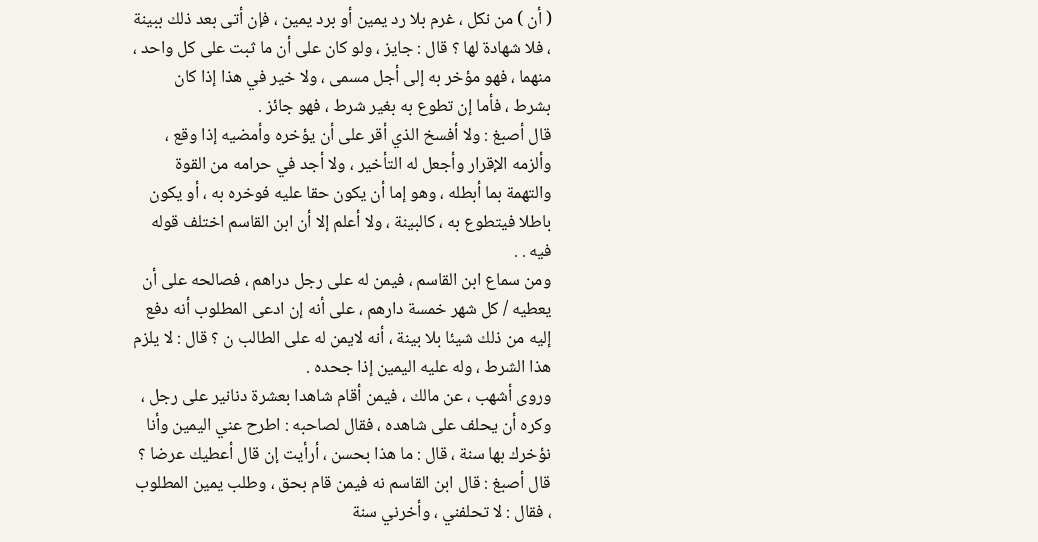( أن ) من نكل ، غرم بلا رد يمين أو برد يمين ، فإن أتى بعد ذلك ببينة ، فلا شهادة لها ؟ قال : جايز ، ولو كان على أن ما ثبت على كل واحد ، منهما ، فهو مؤخر به إلى أجل مسمى ، ولا خير في هذا إذا كان بشرط ، فأما إن تطوع به بغير شرط ، فهو جائز .
قال أصبغ : ولا أفسخ الذي أقر على أن يؤخره وأمضيه إذا وقع ، وألزمه الإقرار وأجعل له التأخير ، ولا أجد في حرامه من القوة والتهمة بما أبطله ، وهو إما أن يكون حقا عليه فوخره به ، أو يكون باطلا فيتطوع به ، كالبينة ، ولا أعلم إلا أن ابن القاسم اختلف قوله فيه . .
ومن سماع ابن القاسم ، فيمن له على رجل دراهم ، فصالحه على أن يعطيه / كل شهر خمسة دارهم ، على أنه إن ادعى المطلوب أنه دفع إليه من ذلك شيئا بلا بينة ، أنه لايمن له على الطالب ن ؟ قال : لا يلزم هذا الشرط ، وله عليه اليمين إذا جحده .
وروى أشهب ، عن مالك ، فيمن أقام شاهدا بعشرة دنانير على رجل ، وكره أن يحلف على شاهده ، فقال لصاحبه : اطرح عني اليمين وأنا نؤخرك بها سنة ، قال : ما هذا بحسن ، أرأيت إن قال أعطيك عرضا ؟ قال أصبغ : قال ابن القاسم نه فيمن قام بحق ، وطلب يمين المطلوب ، فقال : لا تحلفني ، وأخرني سنة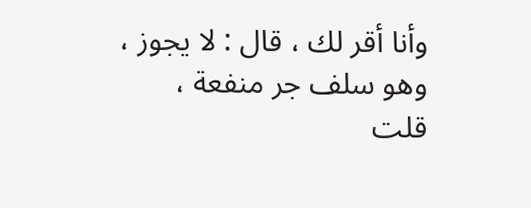وأنا أقر لك ، قال : لا يجوز ، وهو سلف جر منفعة ، قلت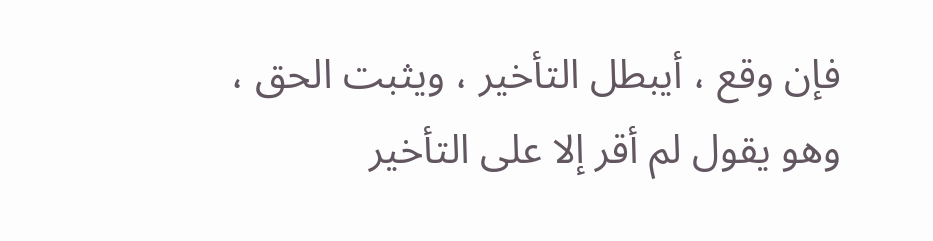فإن وقع ، أيبطل التأخير ، ويثبت الحق ، وهو يقول لم أقر إلا على التأخير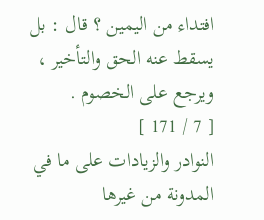افتداء من اليمين ؟ قال : بل يسقط عنه الحق والتأخير ، ويرجع على الخصوم .
[ 7 / 171 ]
النوادر والزيادات على ما في المدونة من غيرها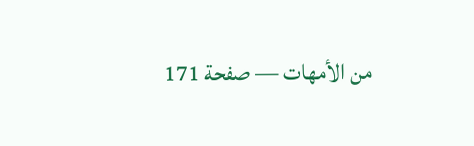من الأمهات — صفحة 171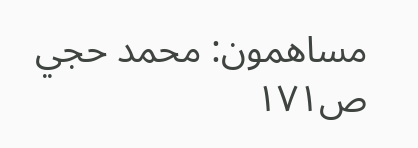مساهمون: محمد حجي
ص١٧١